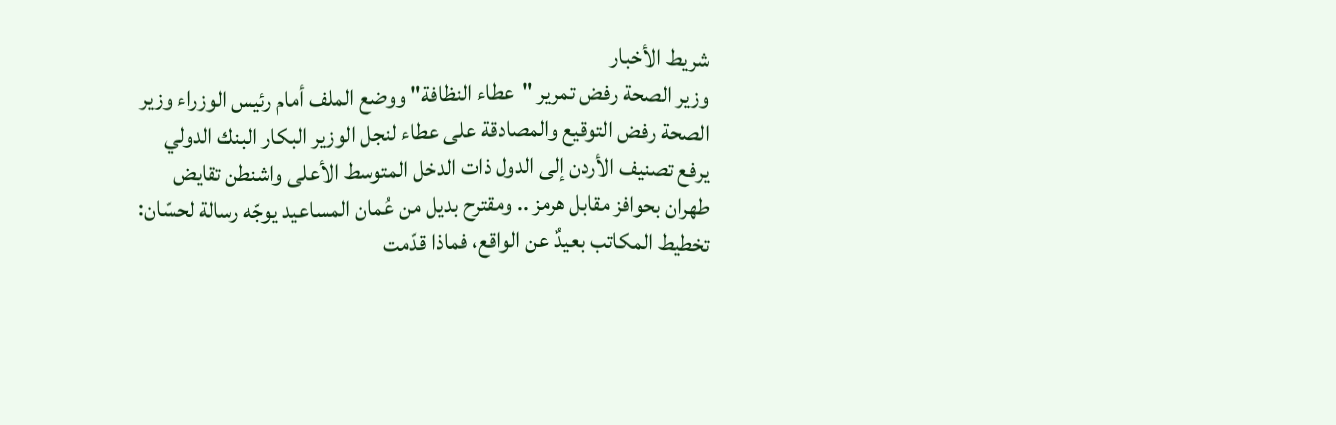شريط الأخبار
وزير الصحة رفض تمرير "عطاء النظافة" ووضع الملف أمام رئيس الوزراء وزير الصحة رفض التوقيع والمصادقة على عطاء لنجل الوزير البكار البنك الدولي يرفع تصنيف الأردن إلى الدول ذات الدخل المتوسط الأعلى واشنطن تقايض طهران بحوافز مقابل هرمز .. ومقترح بديل من عُمان المساعيد يوجّه رسالة لحسّان: تخطيط المكاتب بعيدٌ عن الواقع، فماذا قدّمت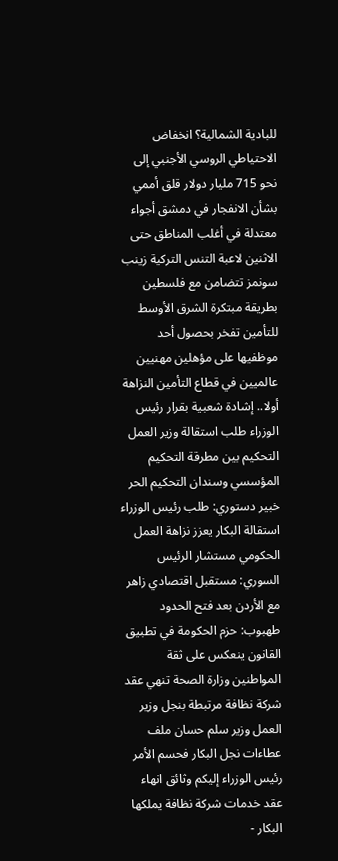للبادية الشمالية؟ انخفاض الاحتياطي الروسي الأجنبي إلى نحو 715 مليار دولار قلق أممي بشأن الانفجار في دمشق أجواء معتدلة في أغلب المناطق حتى الاثنين لاعبة التنس التركية زينب سونمز تتضامن مع فلسطين بطريقة مبتكرة الشرق الأوسط للتأمين تفخر بحصول أحد موظفيها على مؤهلين مهنيين عالميين في قطاع التأمين النزاهة أولا.. إشادة شعبية بقرار رئيس الوزراء طلب استقالة وزير العمل التحكيم بين مطرقة التحكيم المؤسسي وسندان التحكيم الحر خبير دستوري: طلب رئيس الوزراء استقالة البكار يعزز نزاهة العمل الحكومي مستشار الرئيس السوري: مستقبل اقتصادي زاهر مع الأردن بعد فتح الحدود طهبوب: حزم الحكومة في تطبيق القانون ينعكس على ثقة المواطنين وزارة الصحة تنهي عقد شركة نظافة مرتبطة بنجل وزير العمل وزير سلم حسان ملف عطاءات نجل البكار فحسم الأمر رئيس الوزراء إليكم وثائق انهاء عقد خدمات شركة نظافة يملكها البكار -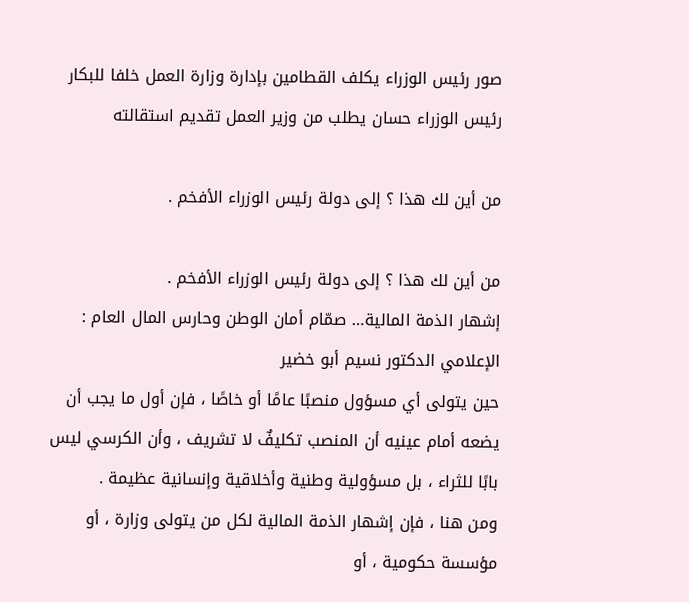صور رئيس الوزراء يكلف القطامين بإدارة وزارة العمل خلفا للبكار رئيس الوزراء حسان يطلب من وزير العمل تقديم استقالته

من أين لك هذا ؟ إلى دولة رئيس الوزراء الأفخم .

من أين لك هذا ؟ إلى دولة رئيس الوزراء الأفخم .
إشهار الذمة المالية… صمّام أمان الوطن وحارس المال العام :
الإعلامي الدكتور نسيم أبو خضير
حين يتولى أي مسؤول منصبًا عامًا أو خاصًا ، فإن أول ما يجب أن يضعه أمام عينيه أن المنصب تكليفٌ لا تشريف ، وأن الكرسي ليس بابًا للثراء ، بل مسؤولية وطنية وأخلاقية وإنسانية عظيمة .
ومن هنا ، فإن إشهار الذمة المالية لكل من يتولى وزارة ، أو مؤسسة حكومية ، أو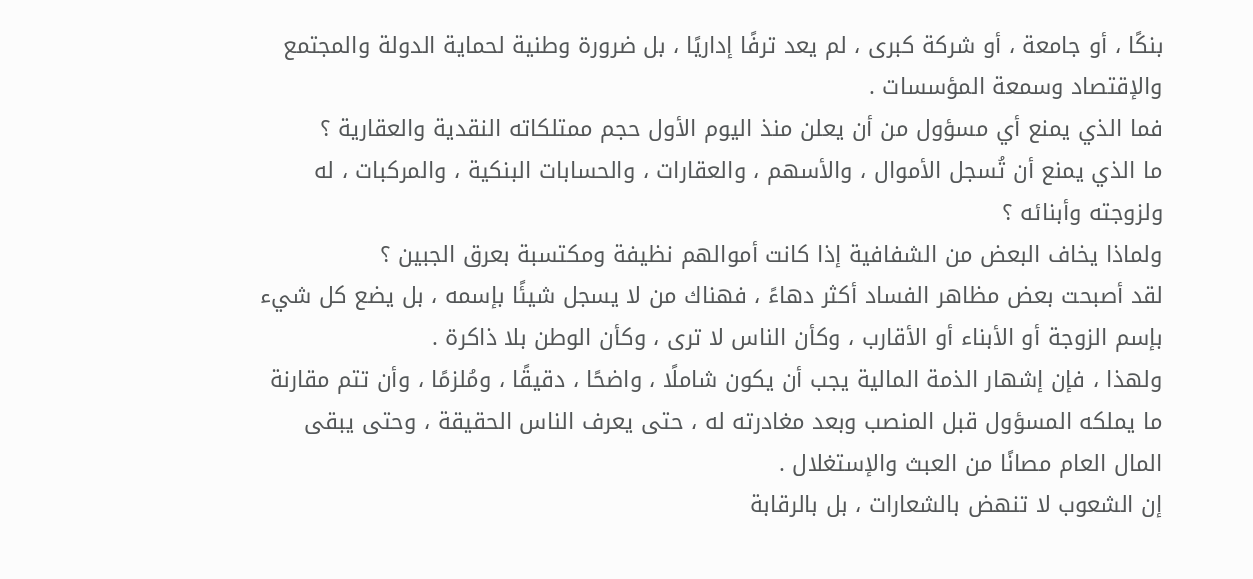بنكًا ، أو جامعة ، أو شركة كبرى ، لم يعد ترفًا إداريًا ، بل ضرورة وطنية لحماية الدولة والمجتمع والإقتصاد وسمعة المؤسسات .
فما الذي يمنع أي مسؤول من أن يعلن منذ اليوم الأول حجم ممتلكاته النقدية والعقارية ؟
ما الذي يمنع أن تُسجل الأموال ، والأسهم ، والعقارات ، والحسابات البنكية ، والمركبات ، له ولزوجته وأبنائه ؟
ولماذا يخاف البعض من الشفافية إذا كانت أموالهم نظيفة ومكتسبة بعرق الجبين ؟
لقد أصبحت بعض مظاهر الفساد أكثر دهاءً ، فهناك من لا يسجل شيئًا بإسمه ، بل يضع كل شيء بإسم الزوجة أو الأبناء أو الأقارب ، وكأن الناس لا ترى ، وكأن الوطن بلا ذاكرة .
ولهذا ، فإن إشهار الذمة المالية يجب أن يكون شاملًا ، واضحًا ، دقيقًا ، ومُلزمًا ، وأن تتم مقارنة ما يملكه المسؤول قبل المنصب وبعد مغادرته له ، حتى يعرف الناس الحقيقة ، وحتى يبقى المال العام مصانًا من العبث والإستغلال .
إن الشعوب لا تنهض بالشعارات ، بل بالرقابة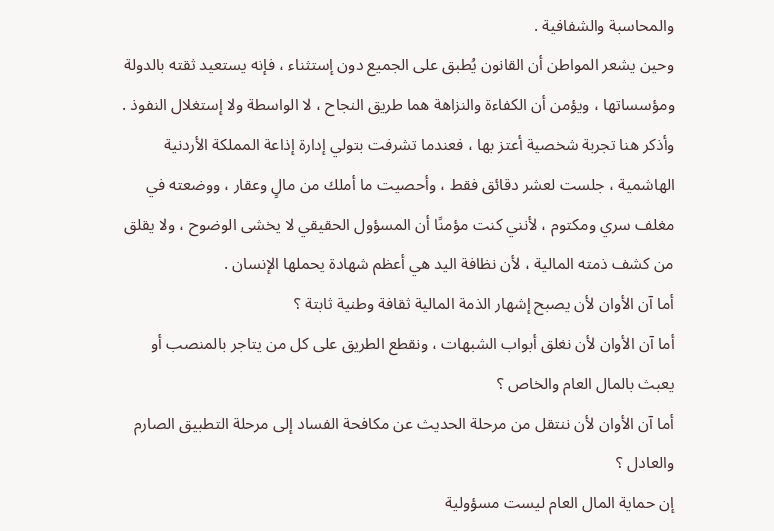والمحاسبة والشفافية .
وحين يشعر المواطن أن القانون يُطبق على الجميع دون إستثناء ، فإنه يستعيد ثقته بالدولة ومؤسساتها ، ويؤمن أن الكفاءة والنزاهة هما طريق النجاح ، لا الواسطة ولا إستغلال النفوذ .
وأذكر هنا تجربة شخصية أعتز بها ، فعندما تشرفت بتولي إدارة إذاعة المملكة الأردنية الهاشمية ، جلست لعشر دقائق فقط ، وأحصيت ما أملك من مالٍ وعقار ، ووضعته في مغلف سري ومكتوم ، لأنني كنت مؤمنًا أن المسؤول الحقيقي لا يخشى الوضوح ، ولا يقلق من كشف ذمته المالية ، لأن نظافة اليد هي أعظم شهادة يحملها الإنسان .
أما آن الأوان لأن يصبح إشهار الذمة المالية ثقافة وطنية ثابتة ؟
أما آن الأوان لأن نغلق أبواب الشبهات ، ونقطع الطريق على كل من يتاجر بالمنصب أو يعبث بالمال العام والخاص ؟
أما آن الأوان لأن ننتقل من مرحلة الحديث عن مكافحة الفساد إلى مرحلة التطبيق الصارم والعادل ؟
إن حماية المال العام ليست مسؤولية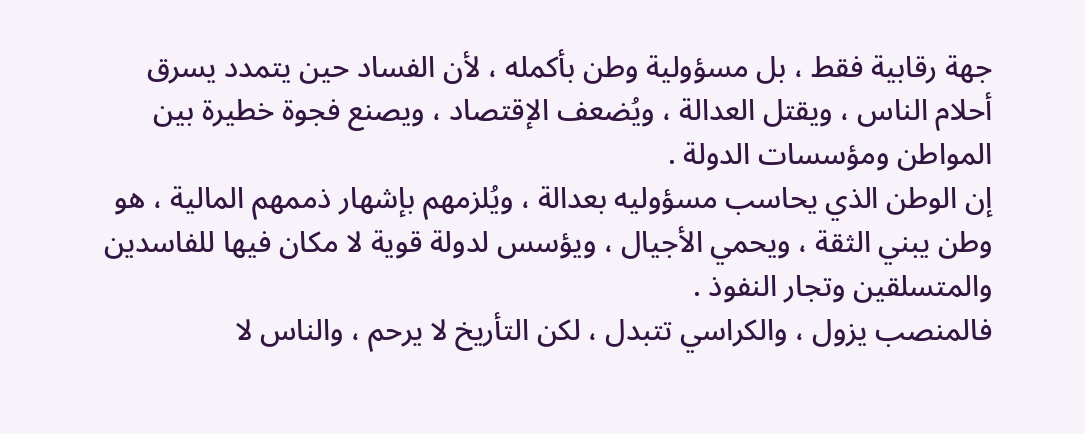جهة رقابية فقط ، بل مسؤولية وطن بأكمله ، لأن الفساد حين يتمدد يسرق أحلام الناس ، ويقتل العدالة ، ويُضعف الإقتصاد ، ويصنع فجوة خطيرة بين المواطن ومؤسسات الدولة .
إن الوطن الذي يحاسب مسؤوليه بعدالة ، ويُلزمهم بإشهار ذممهم المالية ، هو وطن يبني الثقة ، ويحمي الأجيال ، ويؤسس لدولة قوية لا مكان فيها للفاسدين والمتسلقين وتجار النفوذ .
فالمنصب يزول ، والكراسي تتبدل ، لكن التأريخ لا يرحم ، والناس لا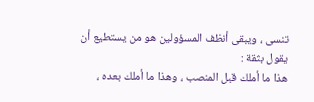تنسى ، ويبقى أنظف المسؤولين هو من يستطيع أن يقول بثقة :
هذا ما أملك قبل المنصب ، وهذا ما أملك بعده ،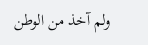ولم آخذ من الوطن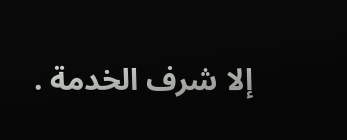إلا شرف الخدمة .